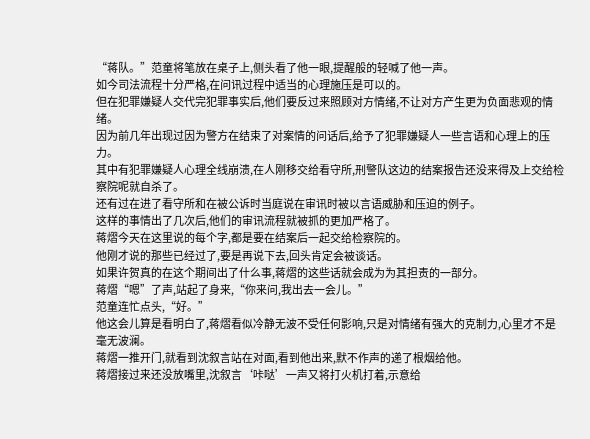“蒋队。”范童将笔放在桌子上,侧头看了他一眼,提醒般的轻喊了他一声。
如今司法流程十分严格,在问讯过程中适当的心理施压是可以的。
但在犯罪嫌疑人交代完犯罪事实后,他们要反过来照顾对方情绪,不让对方产生更为负面悲观的情绪。
因为前几年出现过因为警方在结束了对案情的问话后,给予了犯罪嫌疑人一些言语和心理上的压力。
其中有犯罪嫌疑人心理全线崩溃,在人刚移交给看守所,刑警队这边的结案报告还没来得及上交给检察院呢就自杀了。
还有过在进了看守所和在被公诉时当庭说在审讯时被以言语威胁和压迫的例子。
这样的事情出了几次后,他们的审讯流程就被抓的更加严格了。
蒋熠今天在这里说的每个字,都是要在结案后一起交给检察院的。
他刚才说的那些已经过了,要是再说下去,回头肯定会被谈话。
如果许贺真的在这个期间出了什么事,蒋熠的这些话就会成为为其担责的一部分。
蒋熠“嗯”了声,站起了身来,“你来问,我出去一会儿。”
范童连忙点头,“好。”
他这会儿算是看明白了,蒋熠看似冷静无波不受任何影响,只是对情绪有强大的克制力,心里才不是毫无波澜。
蒋熠一推开门,就看到沈叙言站在对面,看到他出来,默不作声的递了根烟给他。
蒋熠接过来还没放嘴里,沈叙言‘咔哒’一声又将打火机打着,示意给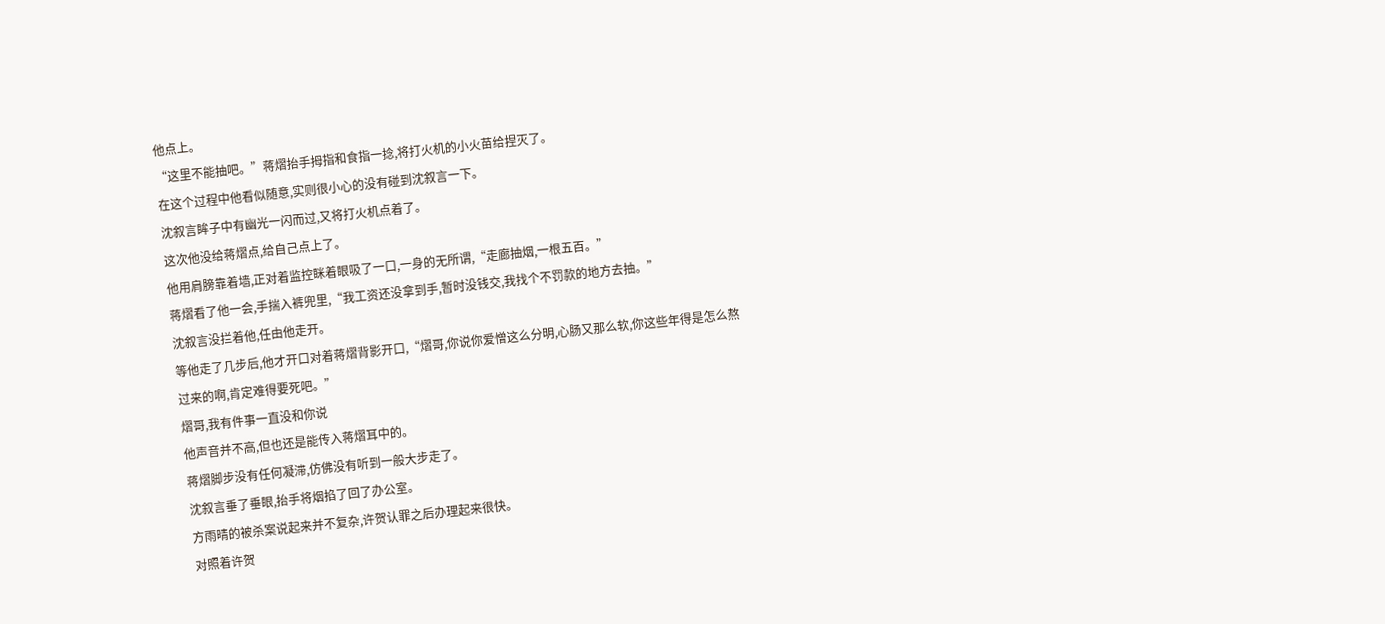他点上。
“这里不能抽吧。”蒋熠抬手拇指和食指一捻,将打火机的小火苗给捏灭了。
在这个过程中他看似随意,实则很小心的没有碰到沈叙言一下。
沈叙言眸子中有幽光一闪而过,又将打火机点着了。
这次他没给蒋熠点,给自己点上了。
他用肩膀靠着墙,正对着监控眯着眼吸了一口,一身的无所谓,“走廊抽烟,一根五百。”
蒋熠看了他一会,手揣入裤兜里,“我工资还没拿到手,暂时没钱交,我找个不罚款的地方去抽。”
沈叙言没拦着他,任由他走开。
等他走了几步后,他才开口对着蒋熠背影开口,“熠哥,你说你爱憎这么分明,心肠又那么软,你这些年得是怎么熬过来的啊,肯定难得要死吧。”
熠哥,我有件事一直没和你说
他声音并不高,但也还是能传入蒋熠耳中的。
蒋熠脚步没有任何凝滞,仿佛没有听到一般大步走了。
沈叙言垂了垂眼,抬手将烟掐了回了办公室。
方雨晴的被杀案说起来并不复杂,许贺认罪之后办理起来很快。
对照着许贺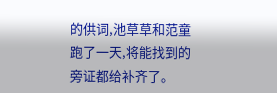的供词,池草草和范童跑了一天,将能找到的旁证都给补齐了。